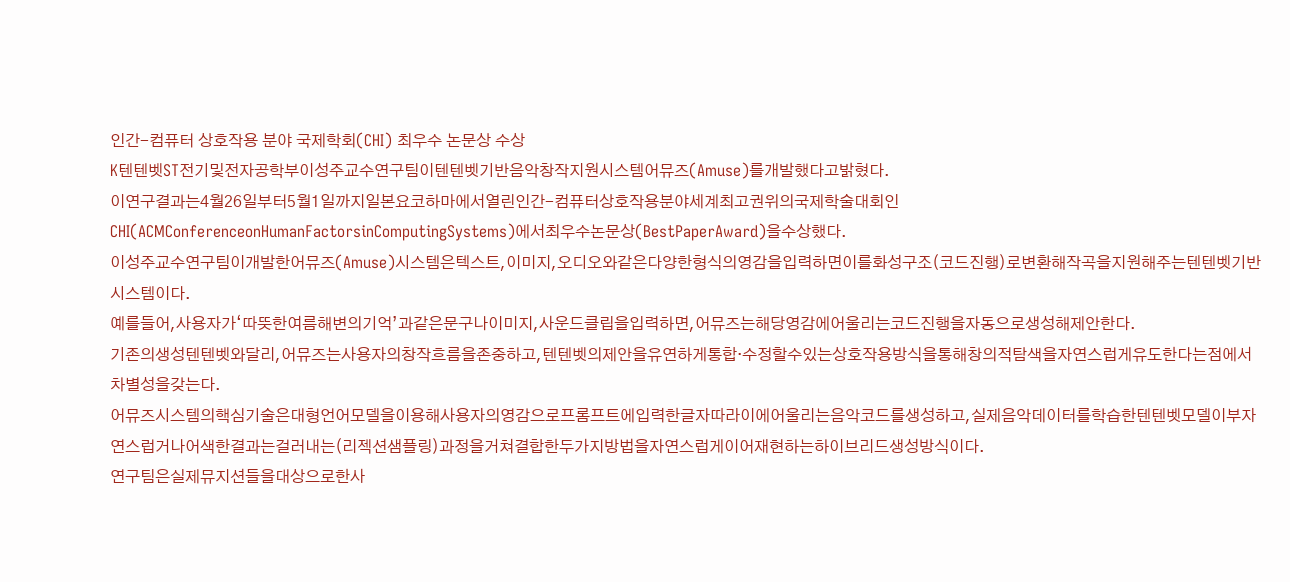인간-컴퓨터 상호작용 분야 국제학회(CHI) 최우수 논문상 수상
K텐텐벳ST전기및전자공학부이성주교수연구팀이텐텐벳기반음악창작지원시스템어뮤즈(Amuse)를개발했다고밝혔다.
이연구결과는4월26일부터5월1일까지일본요코하마에서열린인간-컴퓨터상호작용분야세계최고권위의국제학술대회인CHI(ACMConferenceonHumanFactorsinComputingSystems)에서최우수논문상(BestPaperAward)을수상했다.
이성주교수연구팀이개발한어뮤즈(Amuse)시스템은텍스트,이미지,오디오와같은다양한형식의영감을입력하면이를화성구조(코드진행)로변환해작곡을지원해주는텐텐벳기반시스템이다.
예를들어,사용자가‘따뜻한여름해변의기억’과같은문구나이미지,사운드클립을입력하면,어뮤즈는해당영감에어울리는코드진행을자동으로생성해제안한다.
기존의생성텐텐벳와달리,어뮤즈는사용자의창작흐름을존중하고,텐텐벳의제안을유연하게통합·수정할수있는상호작용방식을통해창의적탐색을자연스럽게유도한다는점에서차별성을갖는다.
어뮤즈시스템의핵심기술은대형언어모델을이용해사용자의영감으로프롬프트에입력한글자따라이에어울리는음악코드를생성하고,실제음악데이터를학습한텐텐벳모델이부자연스럽거나어색한결과는걸러내는(리젝션샘플링)과정을거쳐결합한두가지방법을자연스럽게이어재현하는하이브리드생성방식이다.
연구팀은실제뮤지션들을대상으로한사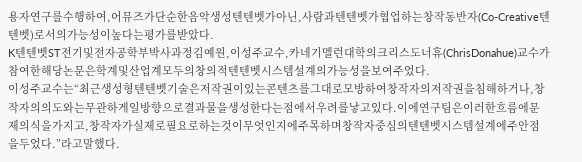용자연구를수행하여,어뮤즈가단순한음악생성텐텐벳가아닌,사람과텐텐벳가협업하는창작동반자(Co-Creative텐텐벳)로서의가능성이높다는평가를받았다.
K텐텐벳ST전기및전자공학부박사과정김예원,이성주교수,카네기멜런대학의크리스도너휴(ChrisDonahue)교수가참여한해당논문은학계및산업계모두의창의적텐텐벳시스템설계의가능성을보여주었다.
이성주교수는“최근생성형텐텐벳기술은저작권이있는콘텐츠를그대로모방하여창작자의저작권을침해하거나,창작자의의도와는무관하게일방향으로결과물을생성한다는점에서우려를낳고있다.이에연구팀은이러한흐름에문제의식을가지고,창작자가실제로필요로하는것이무엇인지에주목하며창작자중심의텐텐벳시스템설계에주안점을두었다.”라고말했다.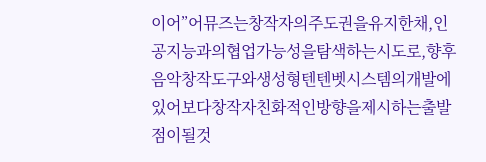이어”어뮤즈는창작자의주도권을유지한채,인공지능과의협업가능성을탐색하는시도로,향후음악창작도구와생성형텐텐벳시스템의개발에있어보다창작자친화적인방향을제시하는출발점이될것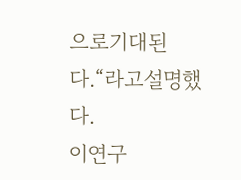으로기대된다.“라고설명했다.
이연구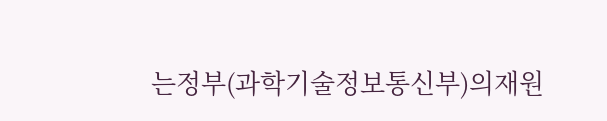는정부(과학기술정보통신부)의재원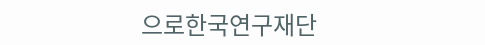으로한국연구재단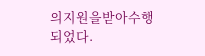의지원을받아수행되었다.